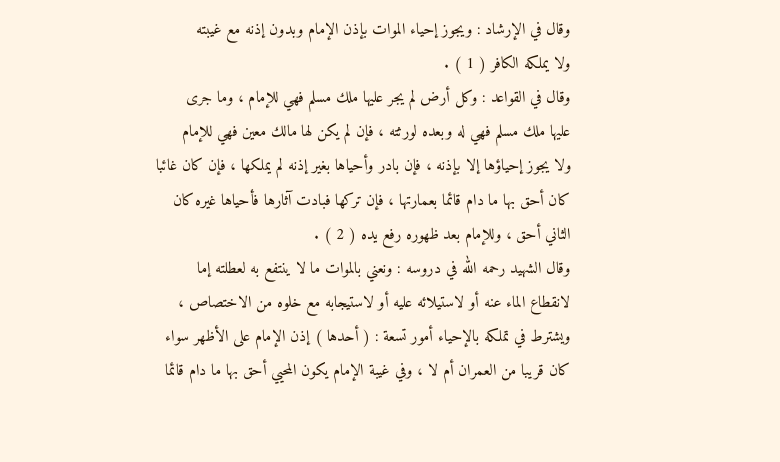وقال في الإرشاد : ويجوز إحياء الموات بإذن الإمام وبدون إذنه مع غيبته
ولا يملكه الكافر ( 1 ) .
وقال في القواعد : وكل أرض لم يجر عليها ملك مسلم فهي للإمام ، وما جرى
عليها ملك مسلم فهي له وبعده لورثته ، فإن لم يكن لها مالك معين فهي للإمام
ولا يجوز إحياؤها إلا بإذنه ، فإن بادر وأحياها بغير إذنه لم يملكها ، فإن كان غائبا
كان أحق بها ما دام قائما بعمارتها ، فإن تركها فبادت آثارها فأحياها غيره كان
الثاني أحق ، وللإمام بعد ظهوره رفع يده ( 2 ) .
وقال الشهيد رحمه الله في دروسه : ونعني بالموات ما لا ينتفع به لعطلته إما
لانقطاع الماء عنه أو لاستيلائه عليه أو لاستيجابه مع خلوه من الاختصاص ،
ويشترط في تملكه بالإحياء أمور تسعة : ( أحدها ) إذن الإمام على الأظهر سواء
كان قريبا من العمران أم لا ، وفي غيبة الإمام يكون المحيي أحق بها ما دام قائما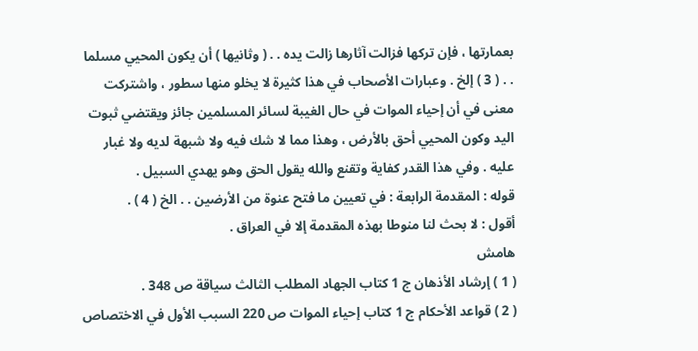بعمارتها ، فإن تركها فزالت آثارها زالت يده . . ( وثانيها ) أن يكون المحيي مسلما
. . ( 3 ) إلخ . وعبارات الأصحاب في هذا كثيرة لا يخلو منها سطور ، واشتركت
معنى في أن إحياء الموات في حال الغيبة لسائر المسلمين جائز ويقتضي ثبوت
اليد وكون المحيي أحق بالأرض ، وهذا مما لا شك فيه ولا شبهة لديه ولا غبار
عليه . وفي هذا القدر كفاية وتقنع والله يقول الحق وهو يهدي السبيل .
قوله : المقدمة الرابعة : في تعيين ما فتح عنوة من الأرضين . . الخ ( 4 ) .
أقول : لا بحث لنا منوطا بهذه المقدمة إلا في العراق .
هامش
( 1 ) إرشاد الأذهان ج 1 كتاب الجهاد المطلب الثالث سياقة ص 348 .
( 2 ) قواعد الأحكام ج 1 كتاب إحياء الموات ص 220 السبب الأول في الاختصاص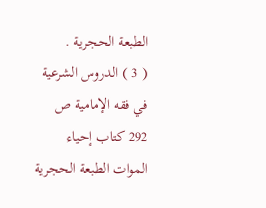الطبعة الحجرية .
( 3 ) الدروس الشرعية في فقه الإمامية ص 292 كتاب إحياء الموات الطبعة الحجرية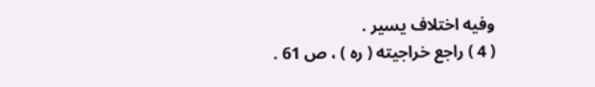وفيه اختلاف يسير .
( 4 ) راجع خراجيته ( ره ) ، ص 61 .